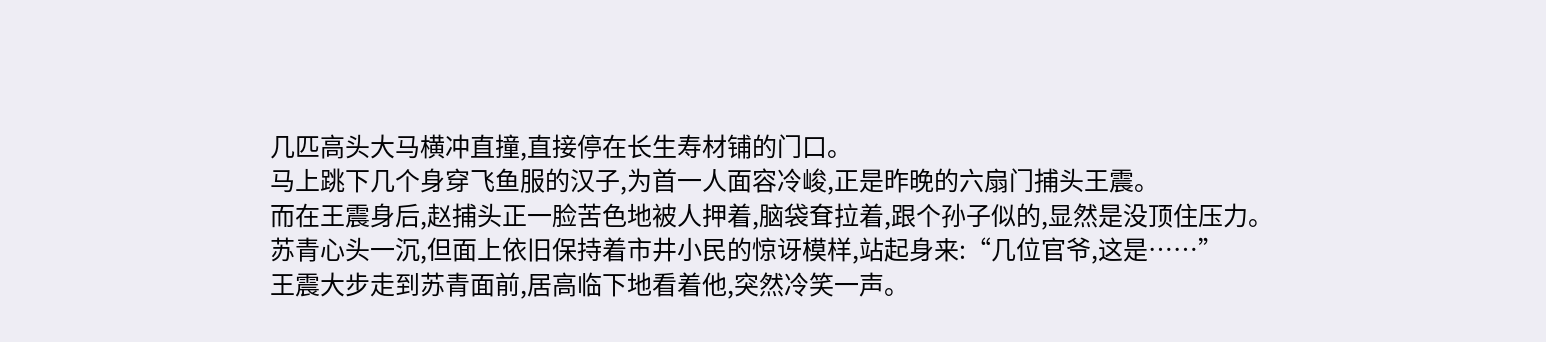几匹高头大马横冲直撞,直接停在长生寿材铺的门口。
马上跳下几个身穿飞鱼服的汉子,为首一人面容冷峻,正是昨晚的六扇门捕头王震。
而在王震身后,赵捕头正一脸苦色地被人押着,脑袋耷拉着,跟个孙子似的,显然是没顶住压力。
苏青心头一沉,但面上依旧保持着市井小民的惊讶模样,站起身来:“几位官爷,这是……”
王震大步走到苏青面前,居高临下地看着他,突然冷笑一声。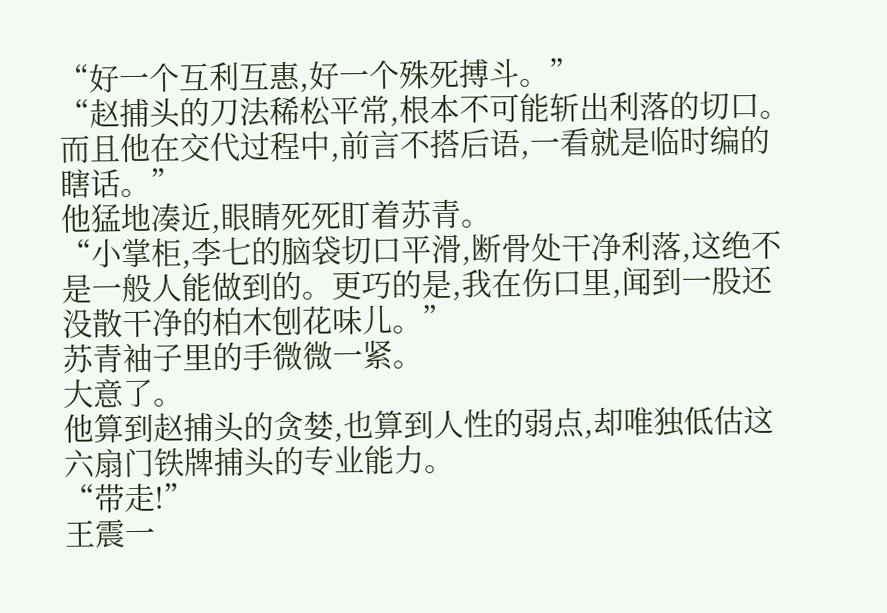“好一个互利互惠,好一个殊死搏斗。”
“赵捕头的刀法稀松平常,根本不可能斩出利落的切口。而且他在交代过程中,前言不搭后语,一看就是临时编的瞎话。”
他猛地凑近,眼睛死死盯着苏青。
“小掌柜,李七的脑袋切口平滑,断骨处干净利落,这绝不是一般人能做到的。更巧的是,我在伤口里,闻到一股还没散干净的柏木刨花味儿。”
苏青袖子里的手微微一紧。
大意了。
他算到赵捕头的贪婪,也算到人性的弱点,却唯独低估这六扇门铁牌捕头的专业能力。
“带走!”
王震一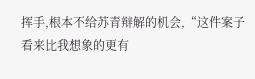挥手,根本不给苏青辩解的机会,“这件案子看来比我想象的更有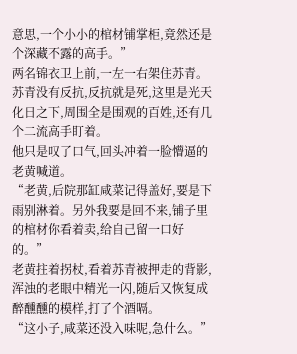意思,一个小小的棺材铺掌柜,竟然还是个深藏不露的高手。”
两名锦衣卫上前,一左一右架住苏青。
苏青没有反抗,反抗就是死,这里是光天化日之下,周围全是围观的百姓,还有几个二流高手盯着。
他只是叹了口气,回头冲着一脸懵逼的老黄喊道。
“老黄,后院那缸咸菜记得盖好,要是下雨别淋着。另外我要是回不来,铺子里的棺材你看着卖,给自己留一口好的。”
老黄拄着拐杖,看着苏青被押走的背影,浑浊的老眼中精光一闪,随后又恢复成醉醺醺的模样,打了个酒嗝。
“这小子,咸菜还没入味呢,急什么。”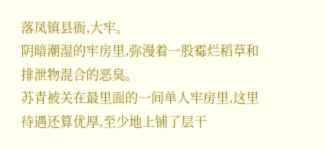落凤镇县衙,大牢。
阴暗潮湿的牢房里,弥漫着一股霉烂稻草和排泄物混合的恶臭。
苏青被关在最里面的一间单人牢房里,这里待遇还算优厚,至少地上铺了层干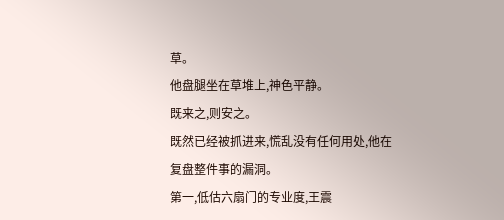草。
他盘腿坐在草堆上,神色平静。
既来之,则安之。
既然已经被抓进来,慌乱没有任何用处,他在复盘整件事的漏洞。
第一,低估六扇门的专业度,王震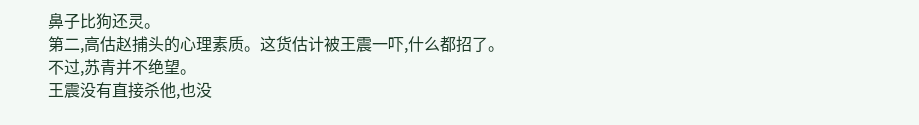鼻子比狗还灵。
第二,高估赵捕头的心理素质。这货估计被王震一吓,什么都招了。
不过,苏青并不绝望。
王震没有直接杀他,也没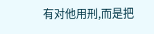有对他用刑,而是把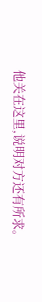他关在这里,说明对方还有所求。